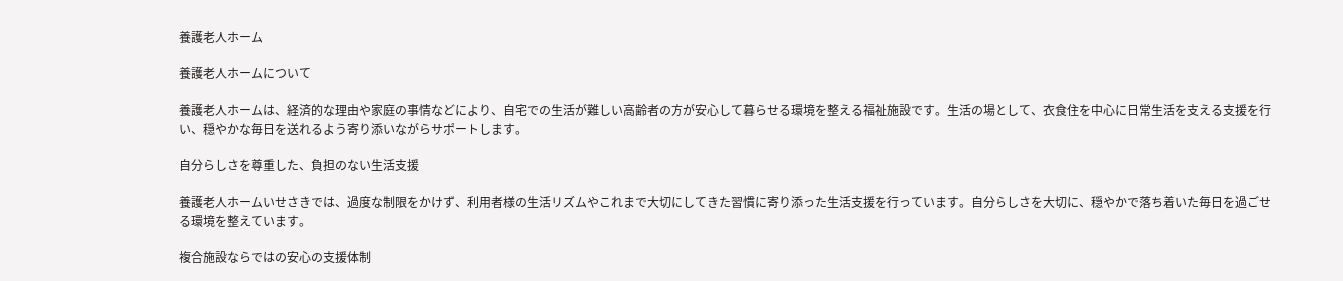養護老人ホーム

養護老人ホームについて

養護老人ホームは、経済的な理由や家庭の事情などにより、自宅での生活が難しい高齢者の方が安心して暮らせる環境を整える福祉施設です。生活の場として、衣食住を中心に日常生活を支える支援を行い、穏やかな毎日を送れるよう寄り添いながらサポートします。

自分らしさを尊重した、負担のない生活支援

養護老人ホームいせさきでは、過度な制限をかけず、利用者様の生活リズムやこれまで大切にしてきた習慣に寄り添った生活支援を行っています。自分らしさを大切に、穏やかで落ち着いた毎日を過ごせる環境を整えています。

複合施設ならではの安心の支援体制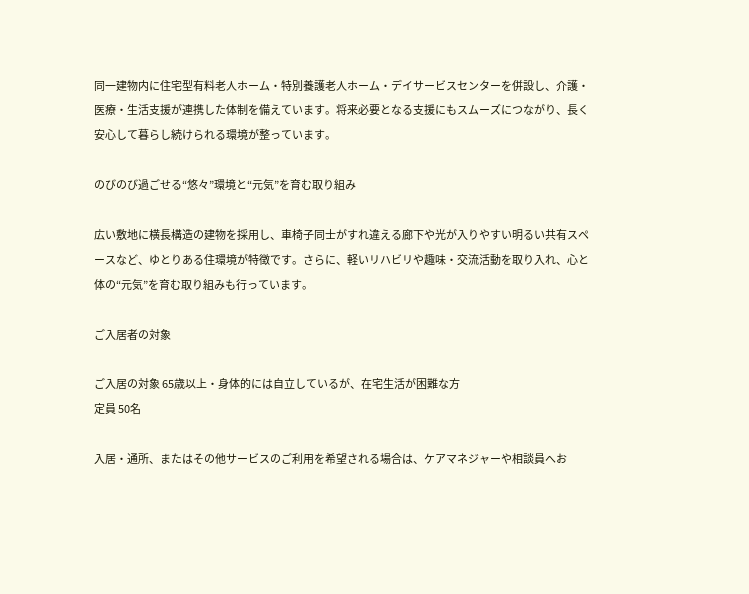同一建物内に住宅型有料老人ホーム・特別養護老人ホーム・デイサービスセンターを併設し、介護・医療・生活支援が連携した体制を備えています。将来必要となる支援にもスムーズにつながり、長く安心して暮らし続けられる環境が整っています。

のびのび過ごせる“悠々”環境と“元気”を育む取り組み

広い敷地に横長構造の建物を採用し、車椅子同士がすれ違える廊下や光が入りやすい明るい共有スペースなど、ゆとりある住環境が特徴です。さらに、軽いリハビリや趣味・交流活動を取り入れ、心と体の“元気”を育む取り組みも行っています。

ご入居者の対象

ご入居の対象 65歳以上・身体的には自立しているが、在宅生活が困難な方
定員 50名

入居・通所、またはその他サービスのご利用を希望される場合は、ケアマネジャーや相談員へお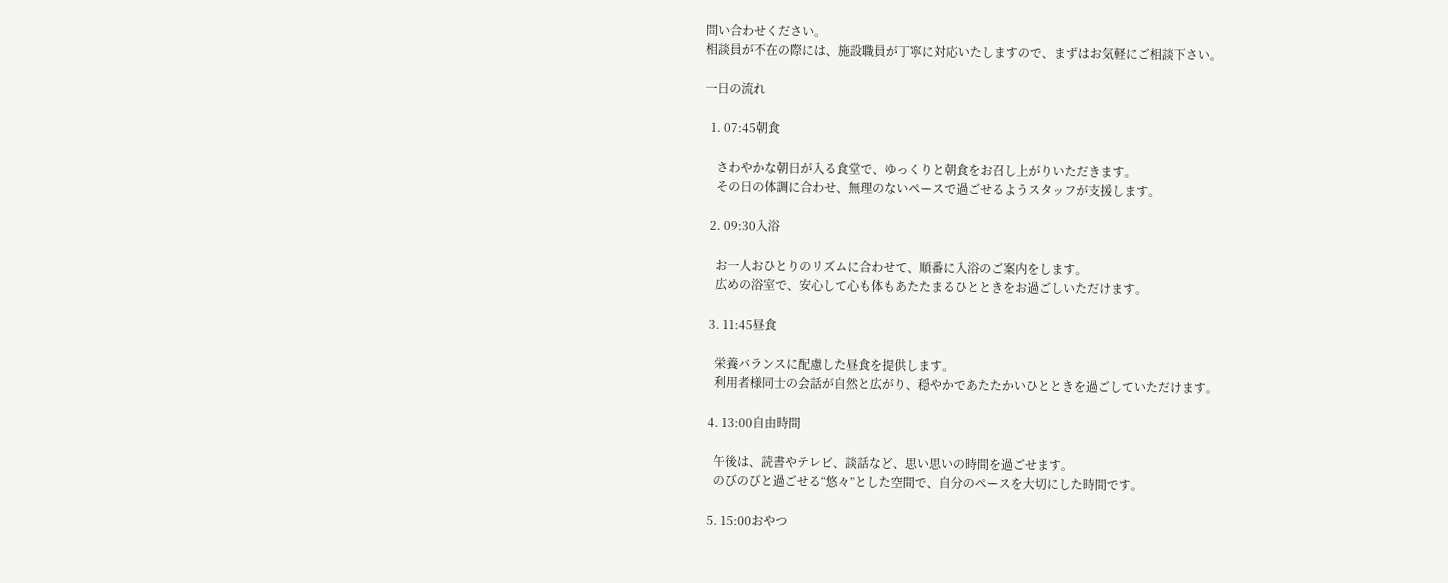問い合わせください。
相談員が不在の際には、施設職員が丁寧に対応いたしますので、まずはお気軽にご相談下さい。

一日の流れ

  1. 07:45朝食

    さわやかな朝日が入る食堂で、ゆっくりと朝食をお召し上がりいただきます。
    その日の体調に合わせ、無理のないペースで過ごせるようスタッフが支援します。

  2. 09:30入浴

    お一人おひとりのリズムに合わせて、順番に入浴のご案内をします。
    広めの浴室で、安心して心も体もあたたまるひとときをお過ごしいただけます。

  3. 11:45昼食

    栄養バランスに配慮した昼食を提供します。
    利用者様同士の会話が自然と広がり、穏やかであたたかいひとときを過ごしていただけます。

  4. 13:00自由時間

    午後は、読書やテレビ、談話など、思い思いの時間を過ごせます。
    のびのびと過ごせる“悠々”とした空間で、自分のペースを大切にした時間です。

  5. 15:00おやつ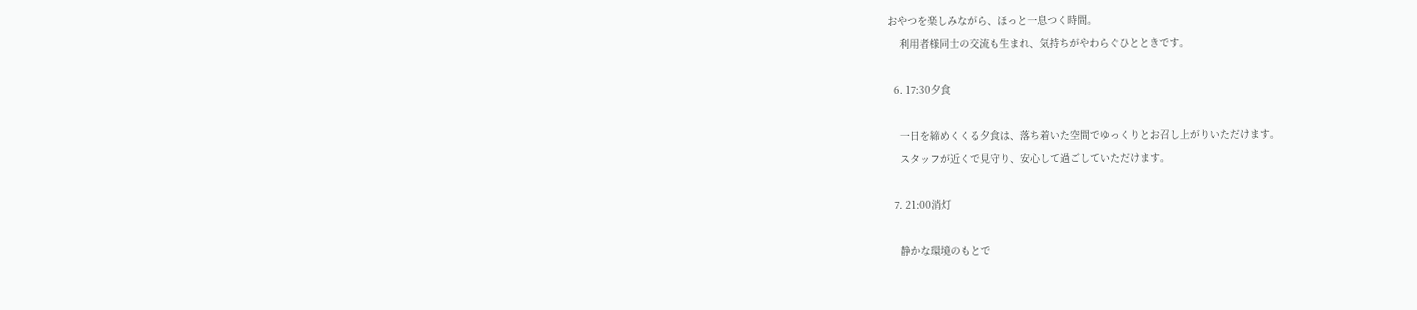おやつを楽しみながら、ほっと一息つく時間。
    利用者様同士の交流も生まれ、気持ちがやわらぐひとときです。

  6. 17:30夕食

    一日を締めくくる夕食は、落ち着いた空間でゆっくりとお召し上がりいただけます。
    スタッフが近くで見守り、安心して過ごしていただけます。

  7. 21:00消灯

    静かな環境のもとで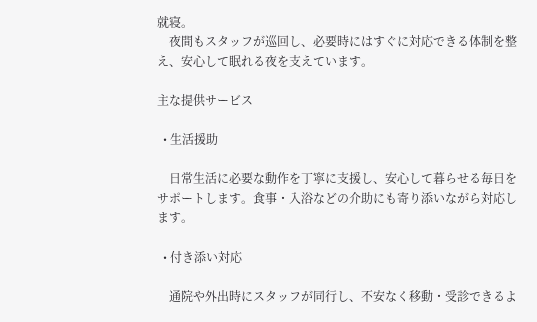就寝。
    夜間もスタッフが巡回し、必要時にはすぐに対応できる体制を整え、安心して眠れる夜を支えています。

主な提供サービス

  • 生活援助

    日常生活に必要な動作を丁寧に支援し、安心して暮らせる毎日をサポートします。食事・入浴などの介助にも寄り添いながら対応します。

  • 付き添い対応

    通院や外出時にスタッフが同行し、不安なく移動・受診できるよ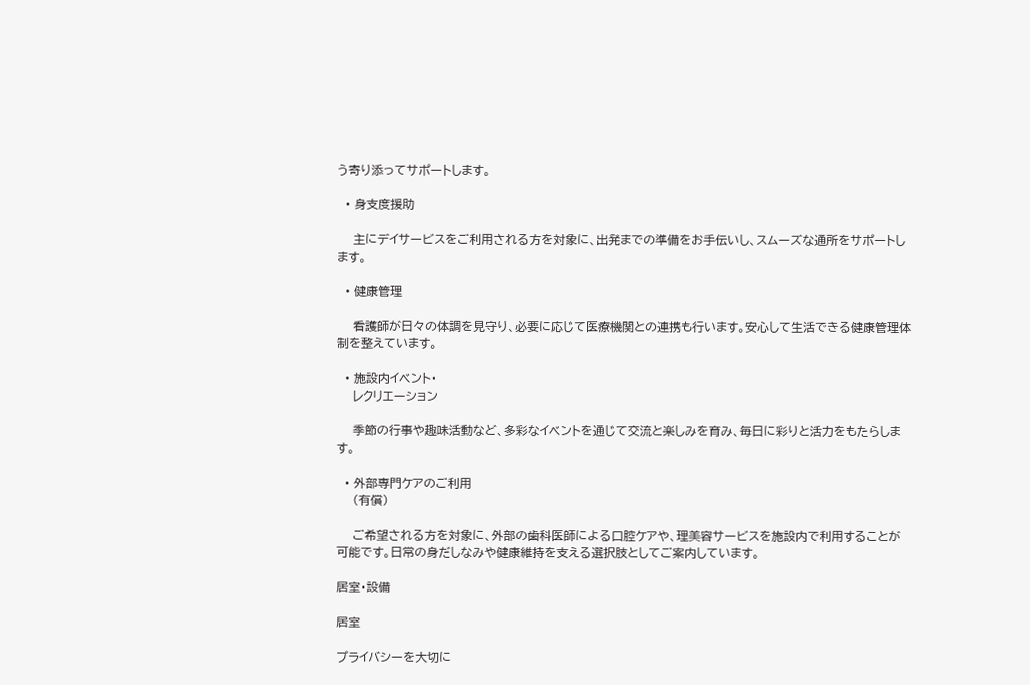う寄り添ってサポートします。

  • 身支度援助

    主にデイサービスをご利用される方を対象に、出発までの準備をお手伝いし、スムーズな通所をサポートします。

  • 健康管理

    看護師が日々の体調を見守り、必要に応じて医療機関との連携も行います。安心して生活できる健康管理体制を整えています。

  • 施設内イベント・
    レクリエーション

    季節の行事や趣味活動など、多彩なイベントを通じて交流と楽しみを育み、毎日に彩りと活力をもたらします。

  • 外部専門ケアのご利用
    (有償)

    ご希望される方を対象に、外部の歯科医師による口腔ケアや、理美容サービスを施設内で利用することが可能です。日常の身だしなみや健康維持を支える選択肢としてご案内しています。

居室・設備

居室

プライバシーを大切に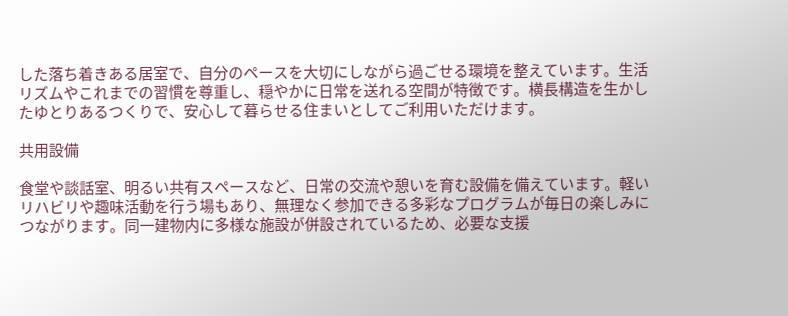した落ち着きある居室で、自分のペースを大切にしながら過ごせる環境を整えています。生活リズムやこれまでの習慣を尊重し、穏やかに日常を送れる空間が特徴です。横長構造を生かしたゆとりあるつくりで、安心して暮らせる住まいとしてご利用いただけます。

共用設備

食堂や談話室、明るい共有スペースなど、日常の交流や憩いを育む設備を備えています。軽いリハビリや趣味活動を行う場もあり、無理なく参加できる多彩なプログラムが毎日の楽しみにつながります。同一建物内に多様な施設が併設されているため、必要な支援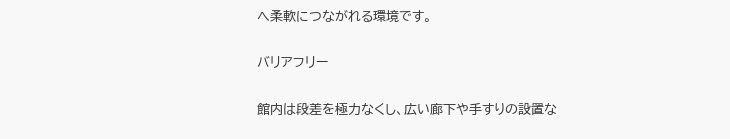へ柔軟につながれる環境です。

バリアフリー

館内は段差を極力なくし、広い廊下や手すりの設置な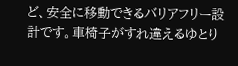ど、安全に移動できるバリアフリー設計です。車椅子がすれ違えるゆとり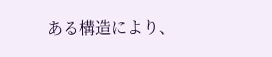ある構造により、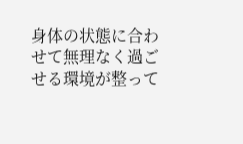身体の状態に合わせて無理なく過ごせる環境が整って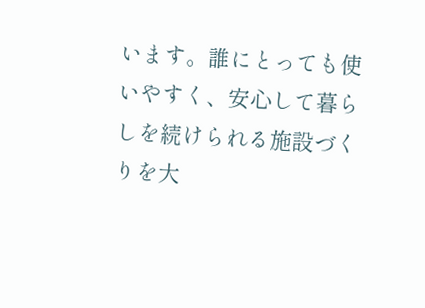います。誰にとっても使いやすく、安心して暮らしを続けられる施設づくりを大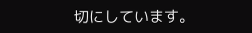切にしています。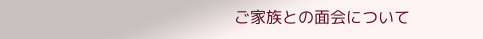ご家族との面会について